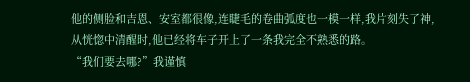他的侧脸和吉恩、安室都很像,连睫毛的卷曲弧度也一模一样,我片刻失了神,从恍惚中清醒时,他已经将车子开上了一条我完全不熟悉的路。
“我们要去哪?”我谨慎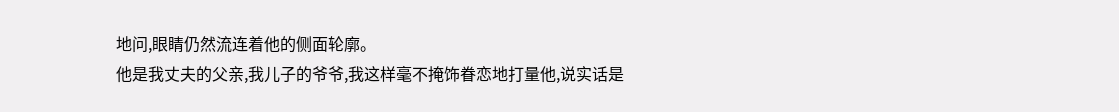地问,眼睛仍然流连着他的侧面轮廓。
他是我丈夫的父亲,我儿子的爷爷,我这样毫不掩饰眷恋地打量他,说实话是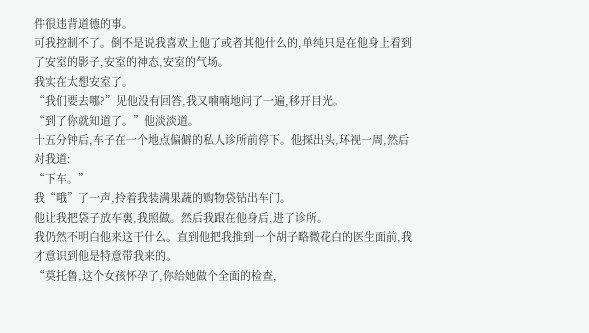件很违背道德的事。
可我控制不了。倒不是说我喜欢上他了或者其他什么的,单纯只是在他身上看到了安室的影子,安室的神态,安室的气场。
我实在太想安室了。
“我们要去哪?”见他没有回答,我又喃喃地问了一遍,移开目光。
“到了你就知道了。”他淡淡道。
十五分钟后,车子在一个地点偏僻的私人诊所前停下。他探出头,环视一周,然后对我道:
“下车。”
我“哦”了一声,拎着我装满果蔬的购物袋钻出车门。
他让我把袋子放车裏,我照做。然后我跟在他身后,进了诊所。
我仍然不明白他来这干什么。直到他把我推到一个胡子略微花白的医生面前,我才意识到他是特意带我来的。
“莫托鲁,这个女孩怀孕了,你给她做个全面的检查,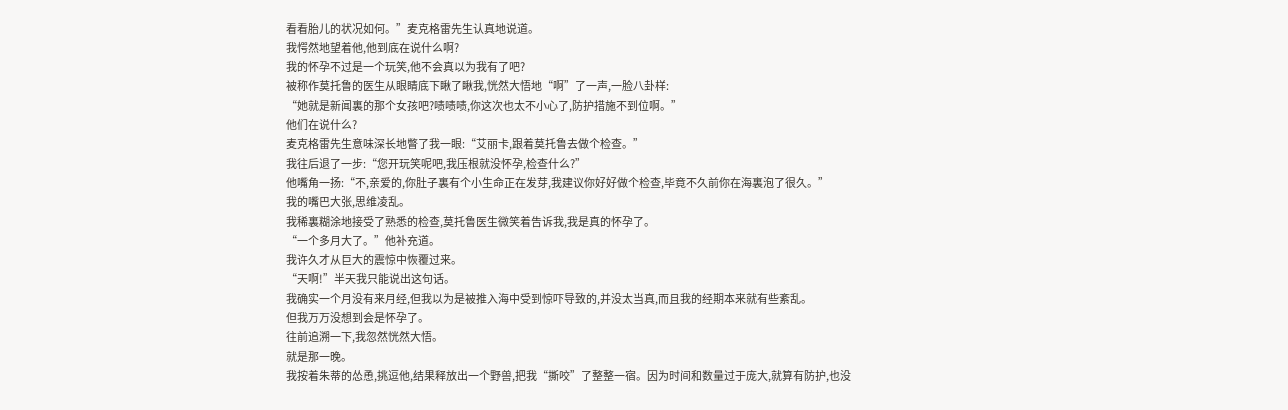看看胎儿的状况如何。”麦克格雷先生认真地说道。
我愕然地望着他,他到底在说什么啊?
我的怀孕不过是一个玩笑,他不会真以为我有了吧?
被称作莫托鲁的医生从眼睛底下瞅了瞅我,恍然大悟地“啊”了一声,一脸八卦样:
“她就是新闻裏的那个女孩吧?啧啧啧,你这次也太不小心了,防护措施不到位啊。”
他们在说什么?
麦克格雷先生意味深长地瞥了我一眼:“艾丽卡,跟着莫托鲁去做个检查。”
我往后退了一步:“您开玩笑呢吧,我压根就没怀孕,检查什么?”
他嘴角一扬:“不,亲爱的,你肚子裏有个小生命正在发芽,我建议你好好做个检查,毕竟不久前你在海裏泡了很久。”
我的嘴巴大张,思维凌乱。
我稀裏糊涂地接受了熟悉的检查,莫托鲁医生微笑着告诉我,我是真的怀孕了。
“一个多月大了。”他补充道。
我许久才从巨大的震惊中恢覆过来。
“天啊!”半天我只能说出这句话。
我确实一个月没有来月经,但我以为是被推入海中受到惊吓导致的,并没太当真,而且我的经期本来就有些紊乱。
但我万万没想到会是怀孕了。
往前追溯一下,我忽然恍然大悟。
就是那一晚。
我按着朱蒂的怂恿,挑逗他,结果释放出一个野兽,把我“撕咬”了整整一宿。因为时间和数量过于庞大,就算有防护,也没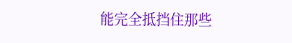能完全抵挡住那些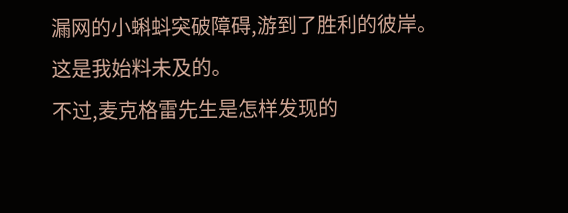漏网的小蝌蚪突破障碍,游到了胜利的彼岸。
这是我始料未及的。
不过,麦克格雷先生是怎样发现的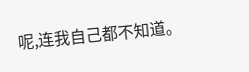呢,连我自己都不知道。